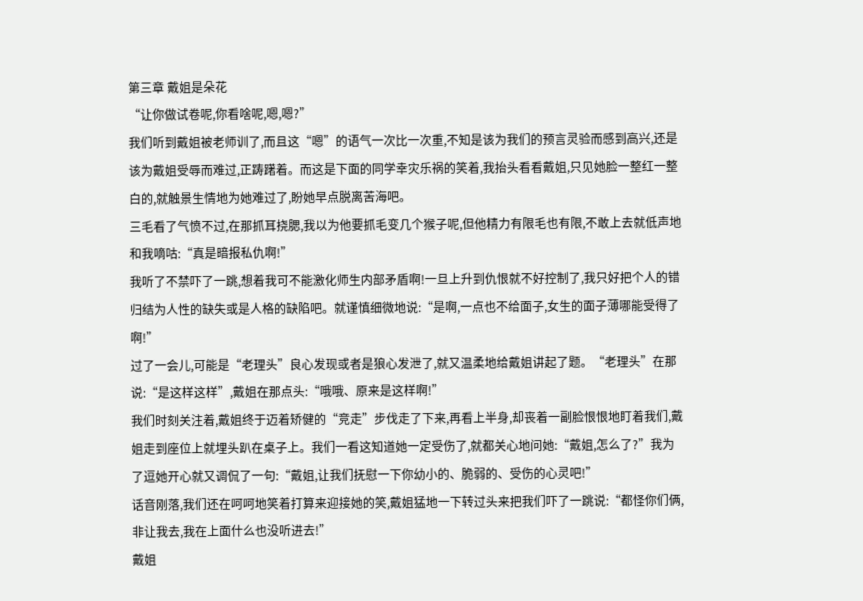第三章 戴姐是朵花
“让你做试卷呢,你看啥呢,嗯,嗯?”
我们听到戴姐被老师训了,而且这“嗯”的语气一次比一次重,不知是该为我们的预言灵验而感到高兴,还是该为戴姐受辱而难过,正踌躇着。而这是下面的同学幸灾乐祸的笑着,我抬头看看戴姐,只见她脸一整红一整白的,就触景生情地为她难过了,盼她早点脱离苦海吧。
三毛看了气愤不过,在那抓耳挠腮,我以为他要抓毛变几个猴子呢,但他精力有限毛也有限,不敢上去就低声地和我嘀咕:“真是暗报私仇啊!”
我听了不禁吓了一跳,想着我可不能激化师生内部矛盾啊!一旦上升到仇恨就不好控制了,我只好把个人的错归结为人性的缺失或是人格的缺陷吧。就谨慎细微地说:“是啊,一点也不给面子,女生的面子薄哪能受得了啊!”
过了一会儿,可能是“老理头”良心发现或者是狼心发泄了,就又温柔地给戴姐讲起了题。“老理头”在那说:“是这样这样”,戴姐在那点头:“哦哦、原来是这样啊!”
我们时刻关注着,戴姐终于迈着矫健的“竞走”步伐走了下来,再看上半身,却丧着一副脸恨恨地盯着我们,戴姐走到座位上就埋头趴在桌子上。我们一看这知道她一定受伤了,就都关心地问她:“戴姐,怎么了?”我为了逗她开心就又调侃了一句:“戴姐,让我们抚慰一下你幼小的、脆弱的、受伤的心灵吧!”
话音刚落,我们还在呵呵地笑着打算来迎接她的笑,戴姐猛地一下转过头来把我们吓了一跳说:“都怪你们俩,非让我去,我在上面什么也没听进去!”
戴姐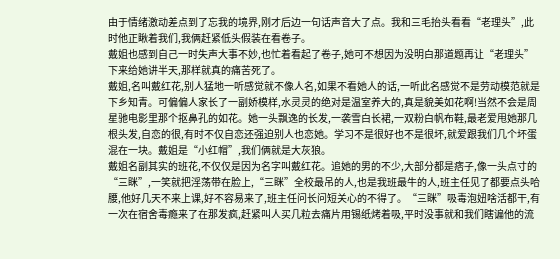由于情绪激动差点到了忘我的境界,刚才后边一句话声音大了点。我和三毛抬头看看“老理头”,此时他正瞅着我们,我俩赶紧低头假装在看卷子。
戴姐也感到自己一时失声大事不妙,也忙着看起了卷子,她可不想因为没明白那道题再让“老理头”下来给她讲半天,那样就真的痛苦死了。
戴姐,名叫戴红花,别人猛地一听感觉就不像人名,如果不看她人的话,一听此名感觉不是劳动模范就是下乡知青。可偏偏人家长了一副娇模样,水灵灵的绝对是温室养大的,真是貌美如花啊!当然不会是周星驰电影里那个抠鼻孔的如花。她一头飘逸的长发,一袭雪白长裙,一双粉白帆布鞋,最老爱甩她那几根头发,自恋的很,有时不仅自恋还强迫别人也恋她。学习不是很好也不是很坏,就爱跟我们几个坏蛋混在一块。戴姐是“小红帽”,我们俩就是大灰狼。
戴姐名副其实的班花,不仅仅是因为名字叫戴红花。追她的男的不少,大部分都是痞子,像一头点寸的“三眯”,一笑就把淫荡带在脸上,“三眯”全校最吊的人,也是我班最牛的人,班主任见了都要点头哈腰,他好几天不来上课,好不容易来了,班主任问长问短关心的不得了。“三眯”吸毒泡妞啥活都干,有一次在宿舍毒瘾来了在那发疯,赶紧叫人买几粒去痛片用锡纸烤着吸,平时没事就和我们瞎谝他的流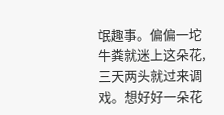氓趣事。偏偏一坨牛粪就迷上这朵花,三天两头就过来调戏。想好好一朵花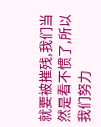就要被摧残,我们当然是看不惯了,所以我们努力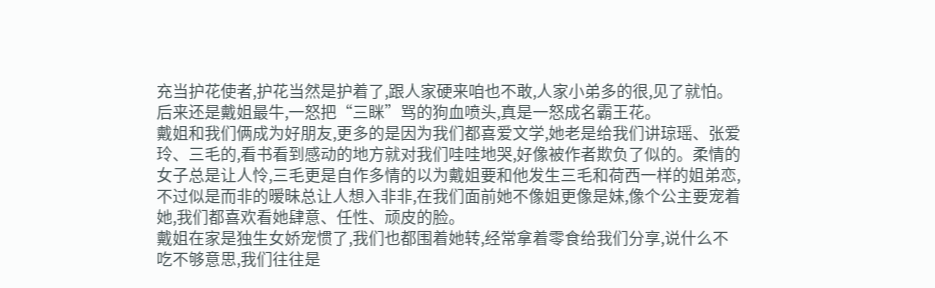充当护花使者,护花当然是护着了,跟人家硬来咱也不敢,人家小弟多的很,见了就怕。后来还是戴姐最牛,一怒把“三眯”骂的狗血喷头,真是一怒成名霸王花。
戴姐和我们俩成为好朋友,更多的是因为我们都喜爱文学,她老是给我们讲琼瑶、张爱玲、三毛的,看书看到感动的地方就对我们哇哇地哭,好像被作者欺负了似的。柔情的女子总是让人怜,三毛更是自作多情的以为戴姐要和他发生三毛和荷西一样的姐弟恋,不过似是而非的暧昧总让人想入非非,在我们面前她不像姐更像是妹,像个公主要宠着她,我们都喜欢看她肆意、任性、顽皮的脸。
戴姐在家是独生女娇宠惯了,我们也都围着她转,经常拿着零食给我们分享,说什么不吃不够意思,我们往往是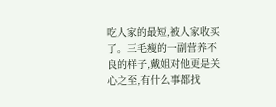吃人家的最短,被人家收买了。三毛瘦的一副营养不良的样子,戴姐对他更是关心之至,有什么事都找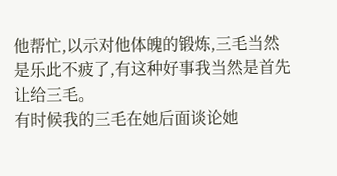他帮忙,以示对他体魄的锻炼,三毛当然是乐此不疲了,有这种好事我当然是首先让给三毛。
有时候我的三毛在她后面谈论她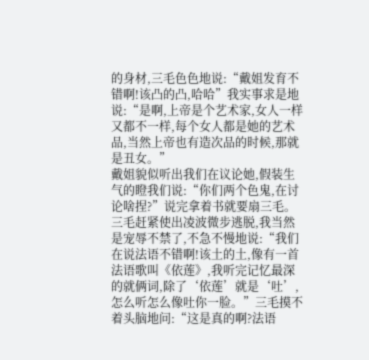的身材,三毛色色地说:“戴姐发育不错啊!该凸的凸,哈哈”我实事求是地说:“是啊,上帝是个艺术家,女人一样又都不一样,每个女人都是她的艺术品,当然上帝也有造次品的时候,那就是丑女。”
戴姐貌似听出我们在议论她,假装生气的瞪我们说:“你们两个色鬼,在讨论啥捏?”说完拿着书就要扇三毛。三毛赶紧使出凌波微步逃脱,我当然是宠辱不禁了,不急不慢地说:“我们在说法语不错啊!该土的土,像有一首法语歌叫《依莲》,我听完记忆最深的就俩词,除了‘依莲’就是‘吐’,怎么听怎么像吐你一脸。”三毛摸不着头脑地问:“这是真的啊?法语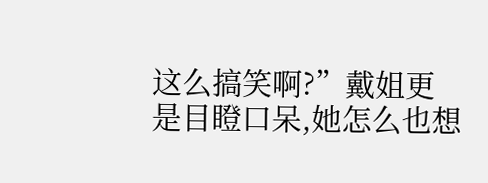这么搞笑啊?”戴姐更是目瞪口呆,她怎么也想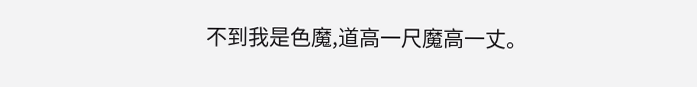不到我是色魔,道高一尺魔高一丈。